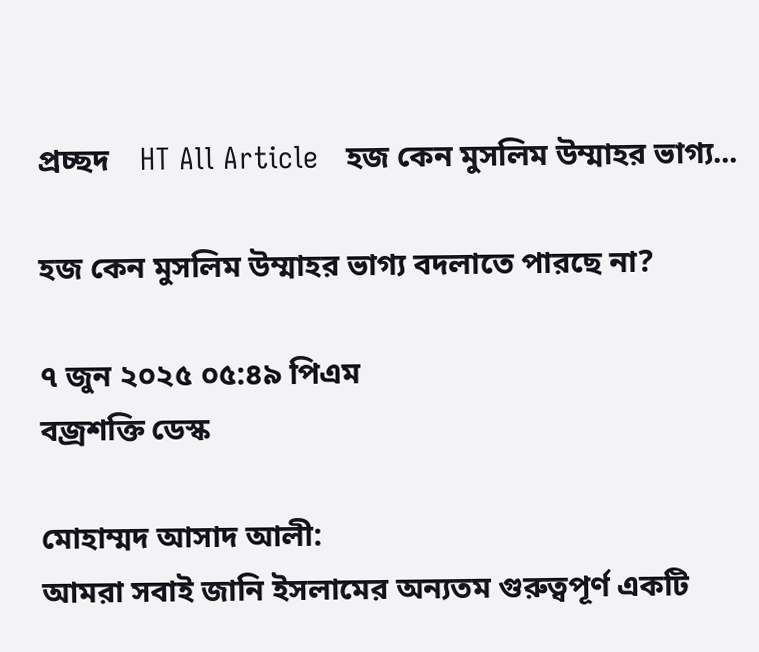প্রচ্ছদ    HT All Article   হজ কেন মুসলিম উম্মাহর ভাগ্য...

হজ কেন মুসলিম উম্মাহর ভাগ্য বদলাতে পারছে না?

৭ জুন ২০২৫ ০৫:৪৯ পিএম
বজ্রশক্তি ডেস্ক

মোহাম্মদ আসাদ আলী:
আমরা সবাই জানি ইসলামের অন্যতম গুরুত্বপূর্ণ একটি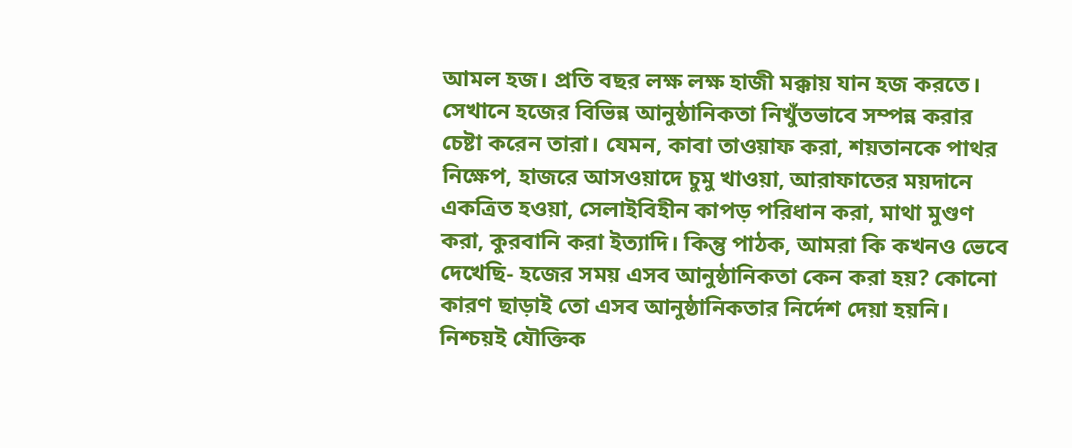আমল হজ। প্রতি বছর লক্ষ লক্ষ হাজী মক্কায় যান হজ করতে। সেখানে হজের বিভিন্ন আনুষ্ঠানিকতা নিখুঁতভাবে সম্পন্ন করার চেষ্টা করেন তারা। যেমন, কাবা তাওয়াফ করা, শয়তানকে পাথর নিক্ষেপ, হাজরে আসওয়াদে চুমু খাওয়া, আরাফাতের ময়দানে একত্রিত হওয়া, সেলাইবিহীন কাপড় পরিধান করা, মাথা মুণ্ডণ করা, কুরবানি করা ইত্যাদি। কিন্তু পাঠক, আমরা কি কখনও ভেবে দেখেছি- হজের সময় এসব আনুষ্ঠানিকতা কেন করা হয়? কোনো কারণ ছাড়াই তো এসব আনুষ্ঠানিকতার নির্দেশ দেয়া হয়নি। নিশ্চয়ই যৌক্তিক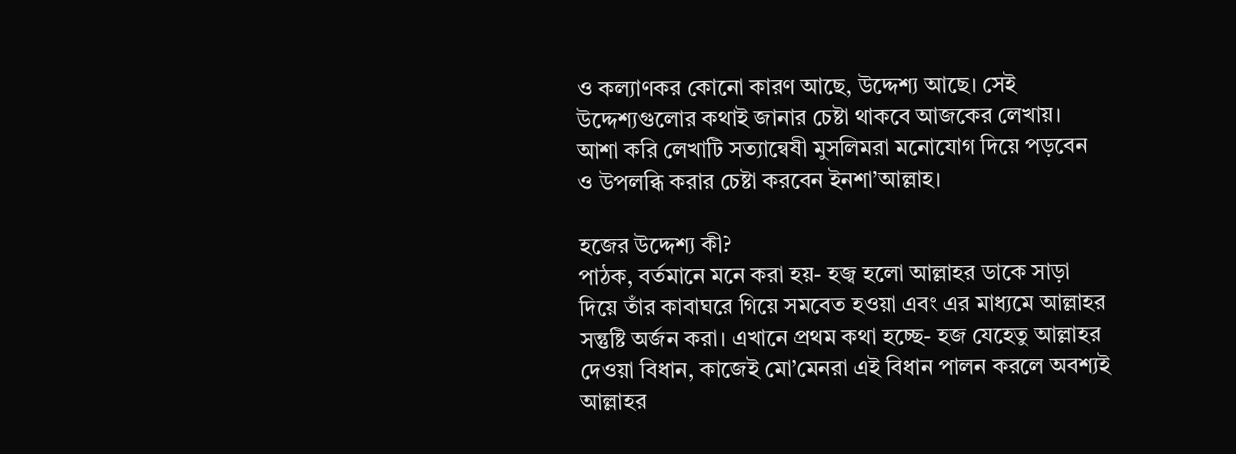ও কল্যাণকর কোনো কারণ আছে, উদ্দেশ্য আছে। সেই উদ্দেশ্যগুলোর কথাই জানার চেষ্টা থাকবে আজকের লেখায়। আশা করি লেখাটি সত্যান্বেষী মুসলিমরা মনোযোগ দিয়ে পড়বেন ও উপলব্ধি করার চেষ্টা করবেন ইনশা’আল্লাহ।

হজের উদ্দেশ্য কী?
পাঠক, বর্তমানে মনে করা হয়- হজ্ব হলো আল্লাহর ডাকে সাড়া দিয়ে তাঁর কাবাঘরে গিয়ে সমবেত হওয়া এবং এর মাধ্যমে আল্লাহর সন্তুষ্টি অর্জন করা। এখানে প্রথম কথা হচ্ছে- হজ যেহেতু আল্লাহর দেওয়া বিধান, কাজেই মো’মেনরা এই বিধান পালন করলে অবশ্যই আল্লাহর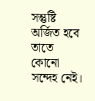সন্তুষ্টি অর্জিত হবে তাতে কোনো সন্দেহ নেই।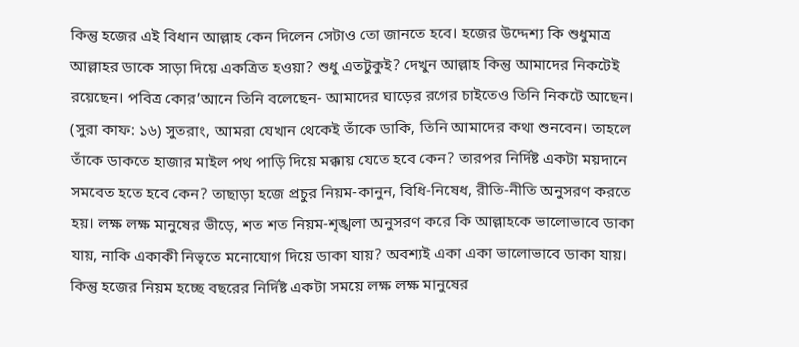কিন্তু হজের এই বিধান আল্লাহ কেন দিলেন সেটাও তো জানতে হবে। হজের উদ্দেশ্য কি শুধুমাত্র আল্লাহর ডাকে সাড়া দিয়ে একত্রিত হওয়া? শুধু এতটুকুই? দেখুন আল্লাহ কিন্তু আমাদের নিকটেই রয়েছেন। পবিত্র কোর’আনে তিনি বলেছেন- আমাদের ঘাড়ের রগের চাইতেও তিনি নিকটে আছেন। (সুরা কাফ: ১৬) সুতরাং, আমরা যেখান থেকেই তাঁকে ডাকি, তিনি আমাদের কথা শুনবেন। তাহলে তাঁকে ডাকতে হাজার মাইল পথ পাড়ি দিয়ে মক্কায় যেতে হবে কেন? তারপর নির্দিষ্ট একটা ময়দানে সমবেত হতে হবে কেন? তাছাড়া হজে প্রচুর নিয়ম-কানুন, বিধি-নিষেধ, রীতি-নীতি অনুসরণ করতে হয়। লক্ষ লক্ষ মানুষের ভীড়ে, শত শত নিয়ম-শৃঙ্খলা অনুসরণ করে কি আল্লাহকে ভালোভাবে ডাকা যায়, নাকি একাকী নিভৃতে মনোযোগ দিয়ে ডাকা যায়? অবশ্যই একা একা ভালোভাবে ডাকা যায়। কিন্তু হজের নিয়ম হচ্ছে বছরের নির্দিষ্ট একটা সময়ে লক্ষ লক্ষ মানুষের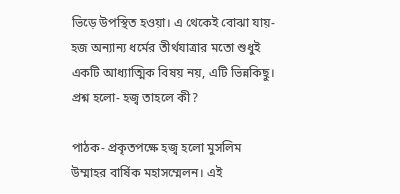ভিড়ে উপস্থিত হওয়া। এ থেকেই বোঝা যায়- হজ অন্যান্য ধর্মের তীর্থযাত্রার মতো শুধুই একটি আধ্যাত্মিক বিষয় নয়, এটি ভিন্নকিছু। প্রশ্ন হলো- হজ্ব তাহলে কী?

পাঠক- প্রকৃতপক্ষে হজ্ব হলো মুসলিম উম্মাহর বার্ষিক মহাসম্মেলন। এই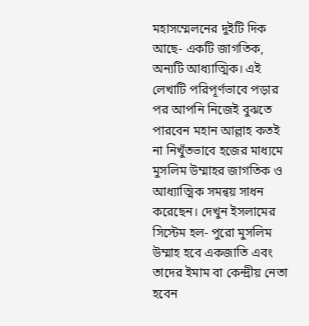মহাসম্মেলনের দুইটি দিক আছে- একটি জাগতিক, অন্যটি আধ্যাত্মিক। এই লেখাটি পরিপূর্ণভাবে পড়ার পর আপনি নিজেই বুঝতে পারবেন মহান আল্লাহ কতই না নিখুঁতভাবে হজের মাধ্যমে মুসলিম উম্মাহর জাগতিক ও আধ্যাত্মিক সমন্বয় সাধন করেছেন। দেখুন ইসলামের সিস্টেম হল- পুরো মুসলিম উম্মাহ হবে একজাতি এবং তাদের ইমাম বা কেন্দ্রীয় নেতা হবেন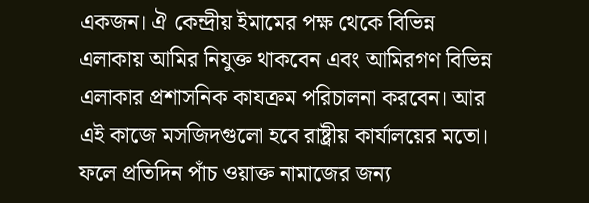একজন। ঐ কেন্দ্রীয় ইমামের পক্ষ থেকে বিভিন্ন এলাকায় আমির নিযুক্ত থাকবেন এবং আমিরগণ বিভিন্ন এলাকার প্রশাসনিক কাযক্রম পরিচালনা করবেন। আর এই কাজে মসজিদগুলো হবে রাষ্ট্রীয় কার্যালয়ের মতো। ফলে প্রতিদিন পাঁচ ওয়াক্ত নামাজের জন্য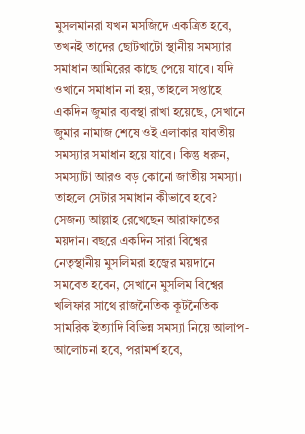মুসলমানরা যখন মসজিদে একত্রিত হবে, তখনই তাদের ছোটখাটো স্থানীয় সমস্যার সমাধান আমিরের কাছে পেয়ে যাবে। যদি ওখানে সমাধান না হয়, তাহলে সপ্তাহে একদিন জুমার ব্যবস্থা রাখা হয়েছে, সেখানে জুমার নামাজ শেষে ওই এলাকার যাবতীয় সমস্যার সমাধান হয়ে যাবে। কিন্তু ধরুন, সমস্যাটা আরও বড় কোনো জাতীয় সমস্যা। তাহলে সেটার সমাধান কীভাবে হবে? সেজন্য আল্লাহ রেখেছেন আরাফাতের ময়দান। বছরে একদিন সারা বিশ্বের নেতৃস্থানীয় মুসলিমরা হজ্বের ময়দানে সমবেত হবেন, সেখানে মুসলিম বিশ্বের খলিফার সাথে রাজনৈতিক কূটনৈতিক সামরিক ইত্যাদি বিভিন্ন সমস্যা নিয়ে আলাপ-আলোচনা হবে, পরামর্শ হবে,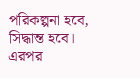পরিকল্পনা হবে, সিদ্ধান্ত হবে। এরপর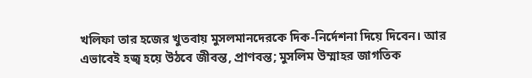খলিফা তার হজের খুতবায় মুসলমানদেরকে দিক-নির্দেশনা দিয়ে দিবেন। আর এভাবেই হজ্ব হয়ে উঠবে জীবন্ত, প্রাণবন্ত; মুসলিম উম্মাহর জাগতিক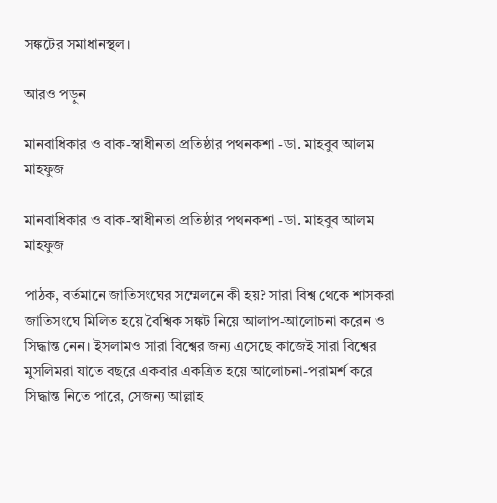সঙ্কটের সমাধানস্থল।

আরও পড়ুন

মানবাধিকার ও বাক-স্বাধীনতা প্রতিষ্ঠার পথনকশা -ডা. মাহবুব আলম মাহফুজ

মানবাধিকার ও বাক-স্বাধীনতা প্রতিষ্ঠার পথনকশা -ডা. মাহবুব আলম মাহফুজ

পাঠক, বর্তমানে জাতিসংঘের সম্মেলনে কী হয়? সারা বিশ্ব থেকে শাসকরা জাতিসংঘে মিলিত হয়ে বৈশ্বিক সঙ্কট নিয়ে আলাপ-আলোচনা করেন ও সিদ্ধান্ত নেন। ইসলামও সারা বিশ্বের জন্য এসেছে কাজেই সারা বিশ্বের মুসলিমরা যাতে বছরে একবার একত্রিত হয়ে আলোচনা-পরামর্শ করে সিদ্ধান্ত নিতে পারে, সেজন্য আল্লাহ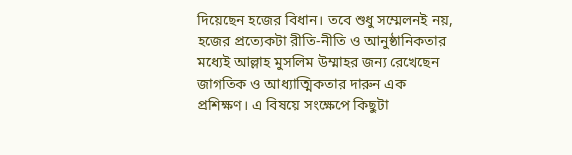দিয়েছেন হজের বিধান। তবে শুধু সম্মেলনই নয়, হজের প্রত্যেকটা রীতি-নীতি ও আনুষ্ঠানিকতার মধ্যেই আল্লাহ মুসলিম উম্মাহর জন্য রেখেছেন জাগতিক ও আধ্যাত্মিকতার দারুন এক প্রশিক্ষণ। এ বিষয়ে সংক্ষেপে কিছুটা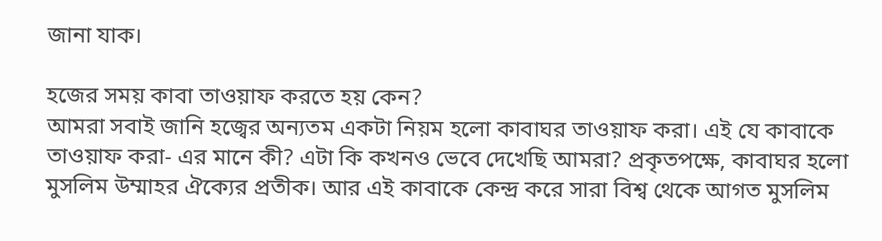জানা যাক।

হজের সময় কাবা তাওয়াফ করতে হয় কেন?
আমরা সবাই জানি হজ্বের অন্যতম একটা নিয়ম হলো কাবাঘর তাওয়াফ করা। এই যে কাবাকে তাওয়াফ করা- এর মানে কী? এটা কি কখনও ভেবে দেখেছি আমরা? প্রকৃতপক্ষে, কাবাঘর হলো মুসলিম উম্মাহর ঐক্যের প্রতীক। আর এই কাবাকে কেন্দ্র করে সারা বিশ্ব থেকে আগত মুসলিম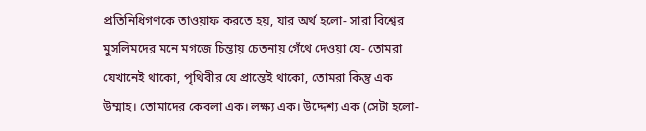প্রতিনিধিগণকে তাওয়াফ করতে হয়, যার অর্থ হলো- সারা বিশ্বের মুসলিমদের মনে মগজে চিন্তায় চেতনায় গেঁথে দেওয়া যে- তোমরা যেখানেই থাকো, পৃথিবীর যে প্রান্তেই থাকো, তোমরা কিন্তু এক উম্মাহ। তোমাদের কেবলা এক। লক্ষ্য এক। উদ্দেশ্য এক (সেটা হলো-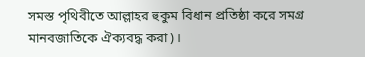সমস্ত পৃথিবীতে আল্লাহর হুকুম বিধান প্রতিষ্ঠা করে সমগ্র মানবজাতিকে ঐক্যবদ্ধ করা)।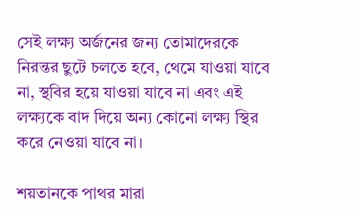সেই লক্ষ্য অর্জনের জন্য তোমাদেরকে নিরন্তর ছুটে চলতে হবে, থেমে যাওয়া যাবে না, স্থবির হয়ে যাওয়া যাবে না এবং এই লক্ষ্যকে বাদ দিয়ে অন্য কোনো লক্ষ্য স্থির করে নেওয়া যাবে না।

শয়তানকে পাথর মারা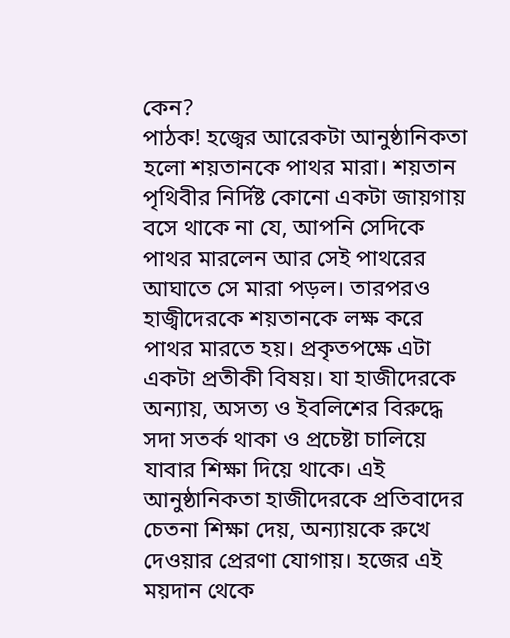কেন?
পাঠক! হজ্বের আরেকটা আনুষ্ঠানিকতা হলো শয়তানকে পাথর মারা। শয়তান পৃথিবীর নির্দিষ্ট কোনো একটা জায়গায় বসে থাকে না যে, আপনি সেদিকে পাথর মারলেন আর সেই পাথরের আঘাতে সে মারা পড়ল। তারপরও হাজ্বীদেরকে শয়তানকে লক্ষ করে পাথর মারতে হয়। প্রকৃতপক্ষে এটা একটা প্রতীকী বিষয়। যা হাজীদেরকে অন্যায়, অসত্য ও ইবলিশের বিরুদ্ধে সদা সতর্ক থাকা ও প্রচেষ্টা চালিয়ে যাবার শিক্ষা দিয়ে থাকে। এই আনুষ্ঠানিকতা হাজীদেরকে প্রতিবাদের চেতনা শিক্ষা দেয়, অন্যায়কে রুখে দেওয়ার প্রেরণা যোগায়। হজের এই ময়দান থেকে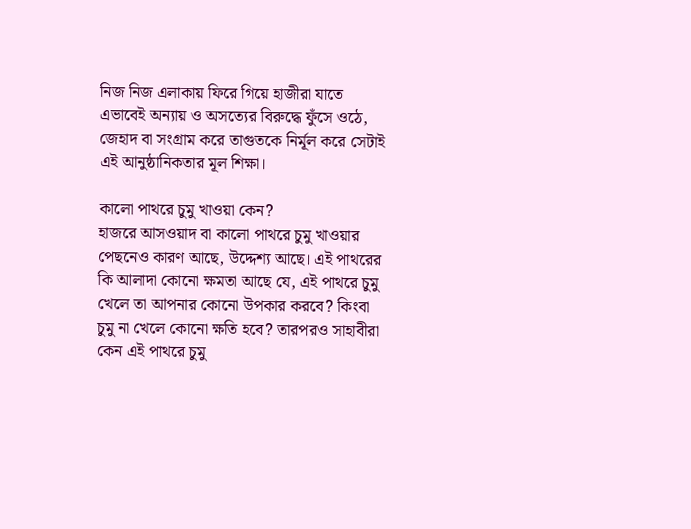নিজ নিজ এলাকায় ফিরে গিয়ে হাজীরা যাতে এভাবেই অন্যায় ও অসত্যের বিরুদ্ধে ফুঁসে ওঠে, জেহাদ বা সংগ্রাম করে তাগুতকে নির্মূল করে সেটাই এই আনুষ্ঠানিকতার মূল শিক্ষা।

কালো পাথরে চুমু খাওয়া কেন?
হাজরে আসওয়াদ বা কালো পাথরে চুমু খাওয়ার পেছনেও কারণ আছে, উদ্দেশ্য আছে। এই পাথরের কি আলাদা কোনো ক্ষমতা আছে যে, এই পাথরে চুমু খেলে তা আপনার কোনো উপকার করবে? কিংবা চুমু না খেলে কোনো ক্ষতি হবে? তারপরও সাহাবীরা কেন এই পাথরে চুমু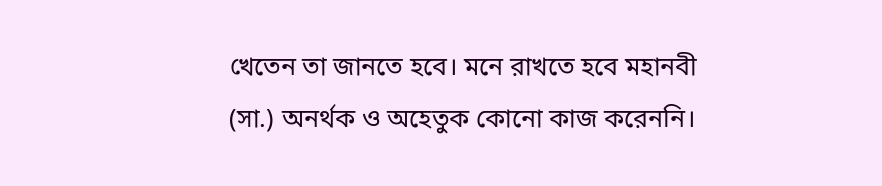খেতেন তা জানতে হবে। মনে রাখতে হবে মহানবী (সা.) অনর্থক ও অহেতুক কোনো কাজ করেননি।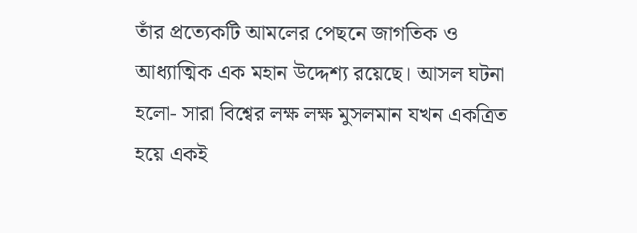তাঁর প্রত্যেকটি আমলের পেছনে জাগতিক ও আধ্যাত্মিক এক মহান উদ্দেশ্য রয়েছে। আসল ঘটনা হলো- সারা বিশ্বের লক্ষ লক্ষ মুসলমান যখন একত্রিত হয়ে একই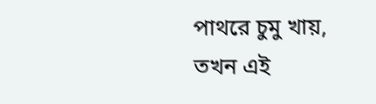পাথরে চুমু খায়, তখন এই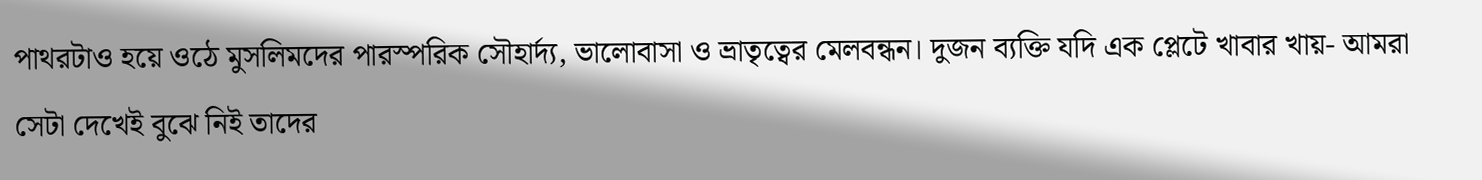পাথরটাও হয়ে ওঠে মুসলিমদের পারস্পরিক সৌহার্দ্য, ভালোবাসা ও ভ্রাতৃত্বের মেলবন্ধন। দুজন ব্যক্তি যদি এক প্লেটে খাবার খায়- আমরা সেটা দেখেই বুঝে নিই তাদের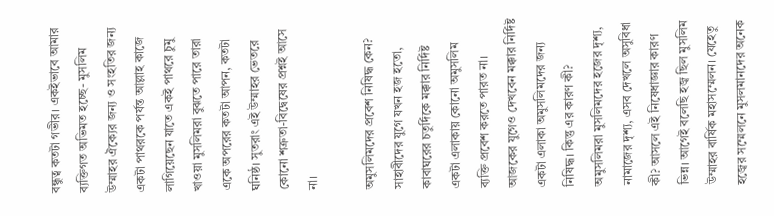বন্ধুত্ব কতটা গভীর। একইভাবে আমার ব্যক্তিগত অভিমত হচ্ছে- মুসলিম উম্মাহর ঐক্যের জন্য ও সংহতির জন্য একটা পাথরকে পর্যন্ত আল্লাহ কাজে লাগিয়েছেন যাতে একই পাথরে চুমু খাওয়া মুসলিমরা বুঝতে পারে তারা একে অপরের কতটা আপন, কতটা ঘনিষ্ঠ। সুতরাং এই উম্মাহর ভেতরে কোনো শত্রুতা-বিদ্বেষের প্রশ্নই আসে না।

অমুসলিমদের প্রবেশ নিষিদ্ধ কেন?
সাহাবীদের যুগে যখন হজ হতো, কাবাঘরের চতুর্দিকে মক্কার নির্দিষ্ট একটা এলাকায় কোনো অমুসলিম ব্যক্তি প্রবেশ করতে পারত না। আজকের যুগেও দেখবেন মক্কার নির্দিষ্ট একটা এলাকা অমুসলিমদের জন্য নিষিদ্ধ। কিন্তু এর কারণ কী? অমুসলিমরা মুসলিমদের হজের দৃশ্য, নামাজের দৃশ্য, এসব দেখলে অসুবিধা কী? আসলে এই নিষেধাজ্ঞার কারণ ভিন্ন। আগেই বলেছি হজ্ব ছিল মুসলিম উম্মাহর বার্ষিক মহাসম্মেলন। যেহেতু হজ্বের সম্মেলনে মুসলমানদের অনেক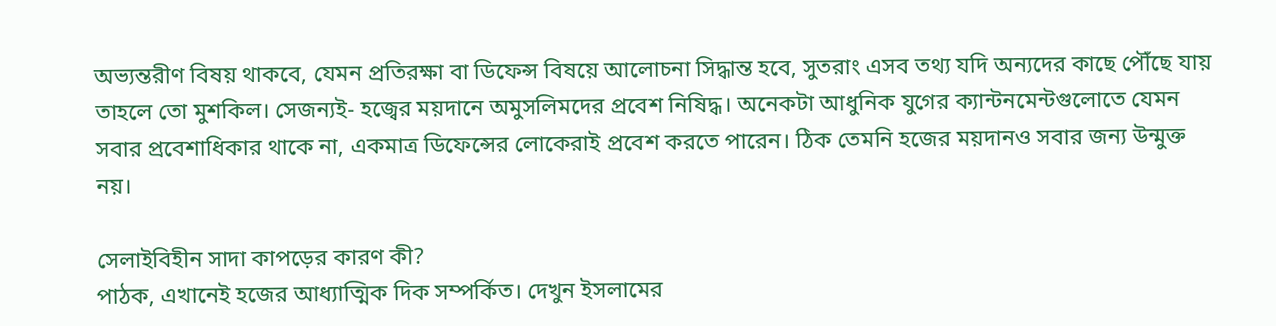অভ্যন্তরীণ বিষয় থাকবে, যেমন প্রতিরক্ষা বা ডিফেন্স বিষয়ে আলোচনা সিদ্ধান্ত হবে, সুতরাং এসব তথ্য যদি অন্যদের কাছে পৌঁছে যায় তাহলে তো মুশকিল। সেজন্যই- হজ্বের ময়দানে অমুসলিমদের প্রবেশ নিষিদ্ধ। অনেকটা আধুনিক যুগের ক্যান্টনমেন্টগুলোতে যেমন সবার প্রবেশাধিকার থাকে না, একমাত্র ডিফেন্সের লোকেরাই প্রবেশ করতে পারেন। ঠিক তেমনি হজের ময়দানও সবার জন্য উন্মুক্ত নয়।

সেলাইবিহীন সাদা কাপড়ের কারণ কী?
পাঠক, এখানেই হজের আধ্যাত্মিক দিক সম্পর্কিত। দেখুন ইসলামের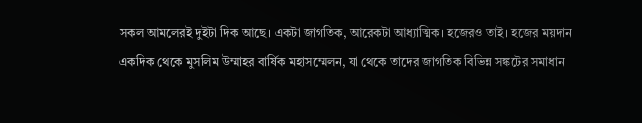সকল আমলেরই দুইটা দিক আছে। একটা জাগতিক, আরেকটা আধ্যাত্মিক। হজেরও তাই। হজের ময়দান একদিক থেকে মুসলিম উম্মাহর বার্ষিক মহাসম্মেলন, যা থেকে তাদের জাগতিক বিভিন্ন সঙ্কটের সমাধান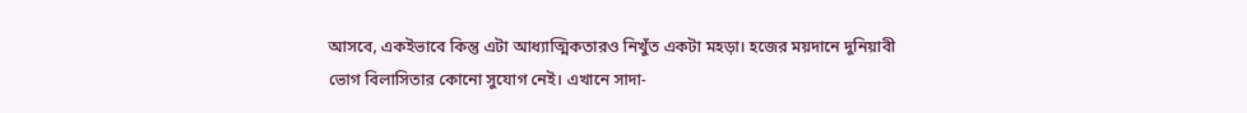আসবে, একইভাবে কিন্তু এটা আধ্যাত্মিকতারও নিখুঁত একটা মহড়া। হজের ময়দানে দুনিয়াবী ভোগ বিলাসিতার কোনো সুযোগ নেই। এখানে সাদা-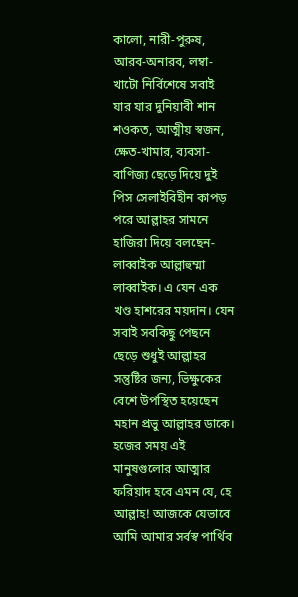কালো, নারী-পুরুষ, আরব-অনারব, লম্বা-খাটো নির্বিশেষে সবাই যার যার দুনিয়াবী শান শওকত, আত্মীয় স্বজন, ক্ষেত-খামার, ব্যবসা-বাণিজ্য ছেড়ে দিয়ে দুই পিস সেলাইবিহীন কাপড় পরে আল্লাহর সামনে হাজিরা দিয়ে বলছেন- লাব্বাইক আল্লাহুম্মা লাব্বাইক। এ যেন এক খণ্ড হাশরের ময়দান। যেন সবাই সবকিছু পেছনে ছেড়ে শুধুই আল্লাহর সন্তুষ্টির জন্য, ভিক্ষুকের বেশে উপস্থিত হয়েছেন মহান প্রভু আল্লাহর ডাকে। হজের সময় এই মানুষগুলোর আত্মার ফরিয়াদ হবে এমন যে, হে আল্লাহ! আজকে যেভাবে আমি আমার সর্বস্ব পার্থিব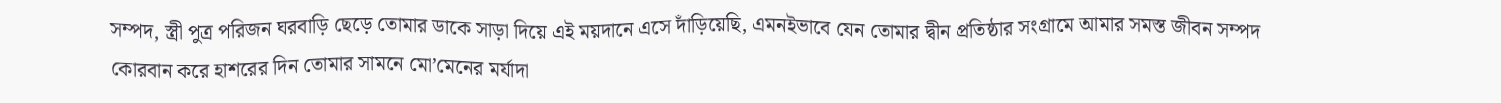সম্পদ, স্ত্রী পুত্র পরিজন ঘরবাড়ি ছেড়ে তোমার ডাকে সাড়া দিয়ে এই ময়দানে এসে দাঁড়িয়েছি, এমনইভাবে যেন তোমার দ্বীন প্রতিষ্ঠার সংগ্রামে আমার সমস্ত জীবন সম্পদ কোরবান করে হাশরের দিন তোমার সামনে মো’মেনের মর্যাদা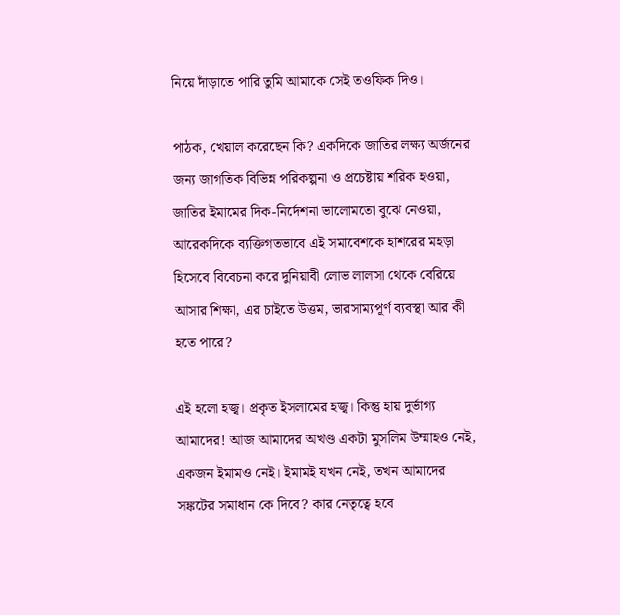নিয়ে দাঁড়াতে পারি তুমি আমাকে সেই তওফিক দিও।

পাঠক, খেয়াল করেছেন কি? একদিকে জাতির লক্ষ্য অর্জনের জন্য জাগতিক বিভিন্ন পরিকল্পনা ও প্রচেষ্টায় শরিক হওয়া, জাতির ইমামের দিক-নির্দেশনা ভালোমতো বুঝে নেওয়া, আরেকদিকে ব্যক্তিগতভাবে এই সমাবেশকে হাশরের মহড়া হিসেবে বিবেচনা করে দুনিয়াবী লোভ লালসা থেকে বেরিয়ে আসার শিক্ষা, এর চাইতে উত্তম, ভারসাম্যপূর্ণ ব্যবস্থা আর কী হতে পারে?

এই হলো হজ্ব। প্রকৃত ইসলামের হজ্ব। কিন্তু হায় দুর্ভাগ্য আমাদের! আজ আমাদের অখণ্ড একটা মুসলিম উম্মাহও নেই, একজন ইমামও নেই। ইমামই যখন নেই, তখন আমাদের সঙ্কটের সমাধান কে দিবে? কার নেতৃত্বে হবে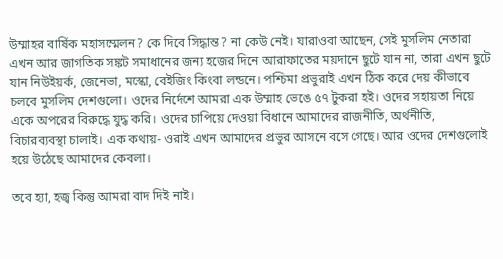উম্মাহর বার্ষিক মহাসম্মেলন? কে দিবে সিদ্ধান্ত? না কেউ নেই। যারাওবা আছেন, সেই মুসলিম নেতারা এখন আর জাগতিক সঙ্কট সমাধানের জন্য হজের দিনে আরাফাতের ময়দানে ছুটে যান না, তারা এখন ছুটে যান নিউইয়র্ক, জেনেভা, মস্কো, বেইজিং কিংবা লন্ডনে। পশ্চিমা প্রভুরাই এখন ঠিক করে দেয় কীভাবে চলবে মুসলিম দেশগুলো। ওদের নির্দেশে আমরা এক উম্মাহ ভেঙে ৫৭ টুকরা হই। ওদের সহায়তা নিয়ে একে অপরের বিরুদ্ধে যুদ্ধ করি। ওদের চাপিয়ে দেওয়া বিধানে আমাদের রাজনীতি, অর্থনীতি, বিচারব্যবস্থা চালাই। এক কথায়- ওরাই এখন আমাদের প্রভুর আসনে বসে গেছে। আর ওদের দেশগুলোই হয়ে উঠেছে আমাদের কেবলা।

তবে হ্যা, হজ্ব কিন্তু আমরা বাদ দিই নাই।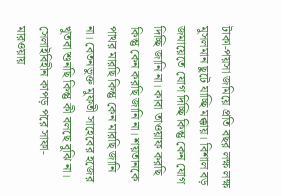টাকা-পয়সা জমিয়ে প্রতি বছর লক্ষ লক্ষ মুসলমান ছুটে যাচ্ছি মক্কায়। বিশাল বড় জমায়েতে যোগ দিচ্ছি কিন্তু কেন যোগ দিচ্ছি জানি না। কাবা তাওয়াফ করছি কিন্তু কেন করছি জানি না। শয়তানকে পাথর মারছি কিন্তু কেন মারছি জানি না। বেতনভুক্ত মুফতী সাহেবের হজের খুতবা শুনছি কিন্তু কী বলছে বুঝি না। সেলাইবিহীন কাপড় পরে সাফা-মারওয়ায়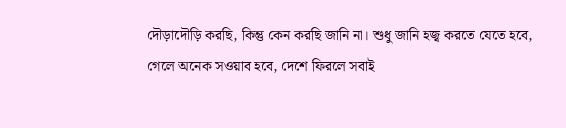দৌড়াদৌড়ি করছি, কিন্তু কেন করছি জানি না। শুধু জানি হজ্ব করতে যেতে হবে, গেলে অনেক সওয়াব হবে, দেশে ফিরলে সবাই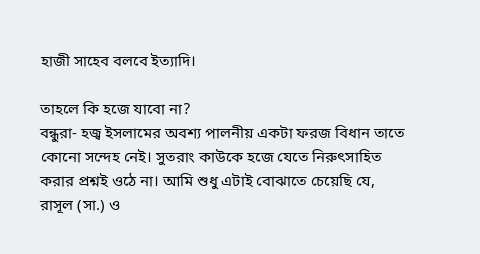হাজী সাহেব বলবে ইত্যাদি।

তাহলে কি হজে যাবো না?
বন্ধুরা- হজ্ব ইসলামের অবশ্য পালনীয় একটা ফরজ বিধান তাতে কোনো সন্দেহ নেই। সুতরাং কাউকে হজে যেতে নিরুৎসাহিত করার প্রশ্নই ওঠে না। আমি শুধু এটাই বোঝাতে চেয়েছি যে, রাসূল (সা.) ও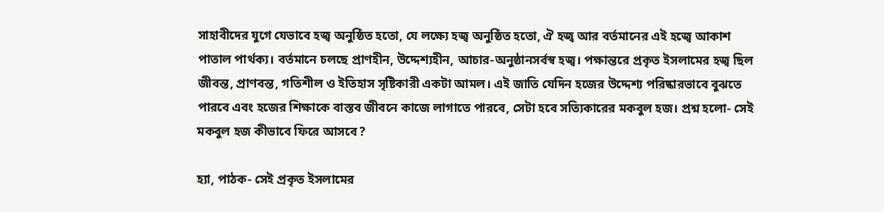সাহাবীদের যুগে যেভাবে হজ্ব অনুষ্ঠিত হতো, যে লক্ষ্যে হজ্ব অনুষ্ঠিত হতো, ঐ হজ্ব আর বর্তমানের এই হজ্বে আকাশ পাতাল পার্থক্য। বর্তমানে চলছে প্রাণহীন, উদ্দেশ্যহীন, আচার-অনুষ্ঠানসর্বস্ব হজ্ব। পক্ষান্তরে প্রকৃত ইসলামের হজ্ব ছিল জীবন্ত, প্রাণবন্ত, গতিশীল ও ইতিহাস সৃষ্টিকারী একটা আমল। এই জাতি যেদিন হজের উদ্দেশ্য পরিষ্কারভাবে বুঝতে পারবে এবং হজের শিক্ষাকে বাস্তব জীবনে কাজে লাগাতে পারবে, সেটা হবে সত্যিকারের মকবুল হজ। প্রশ্ন হলো- সেই মকবুল হজ কীভাবে ফিরে আসবে?

হ্যা, পাঠক- সেই প্রকৃত ইসলামের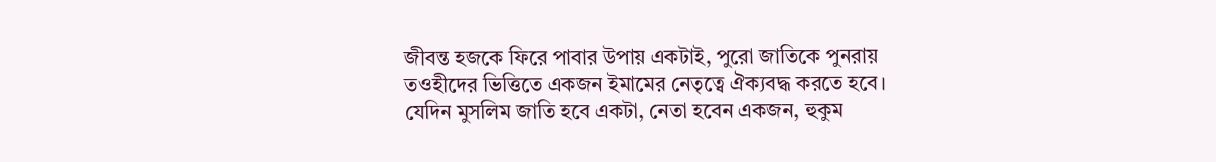জীবন্ত হজকে ফিরে পাবার উপায় একটাই, পুরো জাতিকে পুনরায় তওহীদের ভিত্তিতে একজন ইমামের নেতৃত্বে ঐক্যবদ্ধ করতে হবে। যেদিন মুসলিম জাতি হবে একটা, নেতা হবেন একজন, হুকুম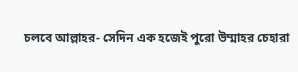চলবে আল্লাহর- সেদিন এক হজেই পুরো উম্মাহর চেহারা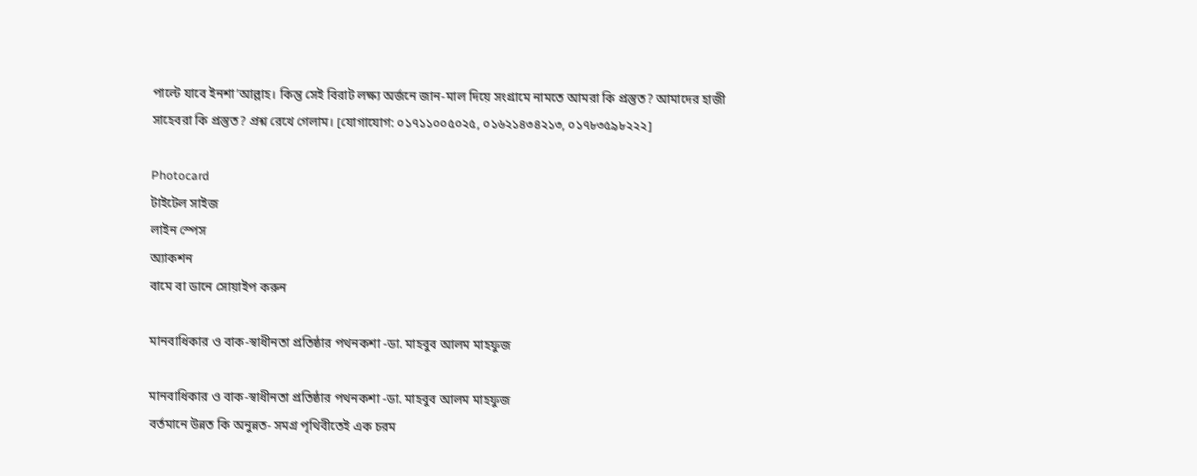পাল্টে যাবে ইনশা’আল্লাহ। কিন্তু সেই বিরাট লক্ষ্য অর্জনে জান-মাল দিয়ে সংগ্রামে নামতে আমরা কি প্রস্তুত? আমাদের হাজী সাহেবরা কি প্রস্তুত? প্রশ্ন রেখে গেলাম। [যোগাযোগ: ০১৭১১০০৫০২৫, ০১৬২১৪৩৪২১৩, ০১৭৮৩৫৯৮২২২]

Photocard
টাইটেল সাইজ
লাইন স্পেস
অ্যাকশন
বামে বা ডানে সোয়াইপ করুন

মানবাধিকার ও বাক-স্বাধীনতা প্রতিষ্ঠার পথনকশা -ডা. মাহবুব আলম মাহফুজ

মানবাধিকার ও বাক-স্বাধীনতা প্রতিষ্ঠার পথনকশা -ডা. মাহবুব আলম মাহফুজ
বর্তমানে উন্নত কি অনুন্নত- সমগ্র পৃথিবীতেই এক চরম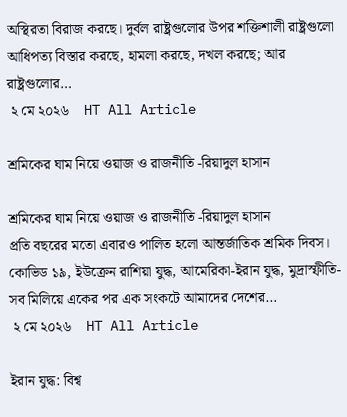অস্থিরতা বিরাজ করছে। দুর্বল রাষ্ট্রগুলোর উপর শক্তিশালী রাষ্ট্রগুলো আধিপত্য বিস্তার করছে, হামলা করছে, দখল করছে; আর রাষ্ট্রগুলোর…
 ২ মে ২০২৬    HT All Article

শ্রমিকের ঘাম নিয়ে ওয়াজ ও রাজনীতি -রিয়াদুল হাসান

শ্রমিকের ঘাম নিয়ে ওয়াজ ও রাজনীতি -রিয়াদুল হাসান
প্রতি বছরের মতো এবারও পালিত হলো আন্তর্জাতিক শ্রমিক দিবস। কোভিড ১৯, ইউক্রেন রাশিয়া যুদ্ধ, আমেরিকা-ইরান যুদ্ধ, মুদ্রাস্ফীতি- সব মিলিয়ে একের পর এক সংকটে আমাদের দেশের…
 ২ মে ২০২৬    HT All Article

ইরান যুদ্ধ: বিশ্ব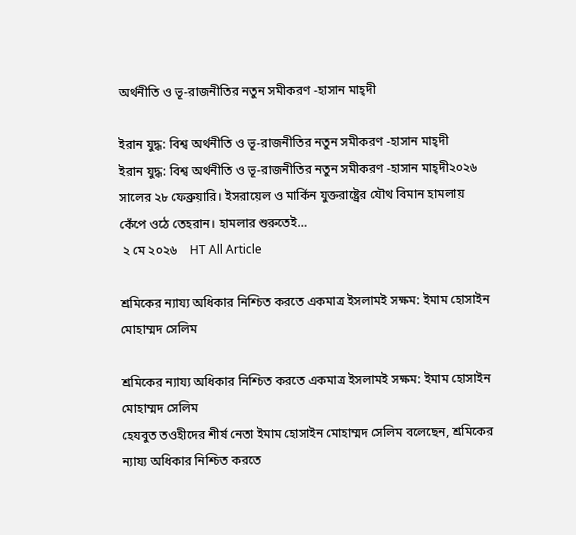অর্থনীতি ও ভূ-রাজনীতির নতুন সমীকরণ -হাসান মাহ্দী

ইরান যুদ্ধ: বিশ্ব অর্থনীতি ও ভূ-রাজনীতির নতুন সমীকরণ -হাসান মাহ্দী
ইরান যুদ্ধ: বিশ্ব অর্থনীতি ও ভূ-রাজনীতির নতুন সমীকরণ -হাসান মাহ্দী২০২৬ সালের ২৮ ফেব্রুয়ারি। ইসরায়েল ও মার্কিন যুক্তরাষ্ট্রের যৌথ বিমান হামলায় কেঁপে ওঠে তেহরান। হামলার শুরুতেই…
 ২ মে ২০২৬    HT All Article

শ্রমিকের ন্যায্য অধিকার নিশ্চিত করতে একমাত্র ইসলামই সক্ষম: ইমাম হোসাইন মোহাম্মদ সেলিম

শ্রমিকের ন্যায্য অধিকার নিশ্চিত করতে একমাত্র ইসলামই সক্ষম: ইমাম হোসাইন মোহাম্মদ সেলিম
হেযবুত তওহীদের শীর্ষ নেতা ইমাম হোসাইন মোহাম্মদ সেলিম বলেছেন, শ্রমিকের ন্যায্য অধিকার নিশ্চিত করতে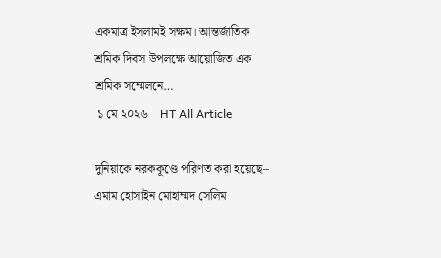একমাত্র ইসলামই সক্ষম। আন্তর্জাতিক শ্রমিক দিবস উপলক্ষে আয়োজিত এক শ্রমিক সম্মেলনে…
 ১ মে ২০২৬    HT All Article

দুনিয়াকে নরককূণ্ডে পরিণত করা হয়েছে– এমাম হোসাইন মোহাম্মদ সেলিম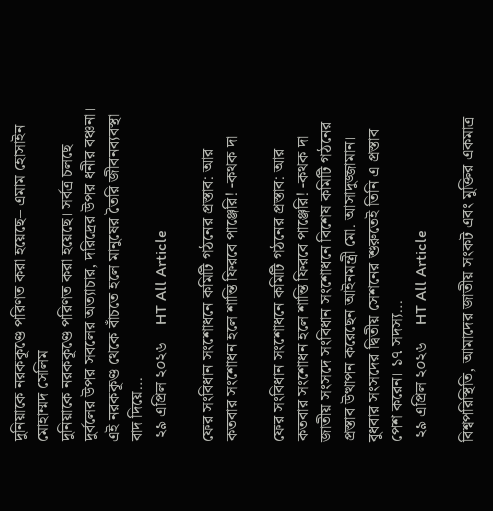দুনিয়াকে নরককূণ্ডে পরিণত করা হয়েছে– এমাম হোসাইন মোহাম্মদ সেলিম
দুনিয়াকে নরককূণ্ডে পরিণত করা হয়েছে। সর্বত্র চলছে দুর্বলের উপর সবলের অত্যাচার, দরিদ্রের উপর ধনীর বঞ্চনা। এই নরককূণ্ড থেকে বাঁচতে হলে মানুষের তৈরি জীবনব্যবস্থা বাদ দিয়ে…
 ২৯ এপ্রিল ২০২৬    HT All Article

ফের সংবিধান সংশোধনে কমিটি গঠনের প্রস্তাব: আর কতবার সংশোধন হলে শান্তি ফিরবে পাঞ্জেরি! -কথক দা

ফের সংবিধান সংশোধনে কমিটি গঠনের প্রস্তাব: আর কতবার সংশোধন হলে শান্তি ফিরবে পাঞ্জেরি! -কথক দা
জাতীয় সংসদে সংবিধান সংশোধনে বিশেষ কমিটি গঠনের প্রস্তাব উত্থাপন করেছেন আইনমন্ত্রী মো. আসাদুজ্জামান। বুধবার সংসদের দ্বিতীয় সেশনের শুরুতেই তিনি এ প্রস্তাব পেশ করেন। ১৭ সদস্য…
 ২৯ এপ্রিল ২০২৬    HT All Article

বিশ্বপরিস্থিতি, আমাদের জাতীয় সংকট এবং মুক্তির একমাত্র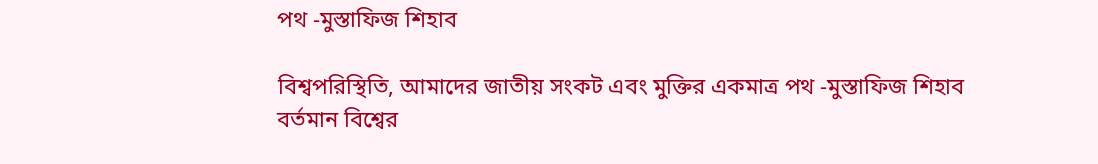পথ -মুস্তাফিজ শিহাব

বিশ্বপরিস্থিতি, আমাদের জাতীয় সংকট এবং মুক্তির একমাত্র পথ -মুস্তাফিজ শিহাব
বর্তমান বিশ্বের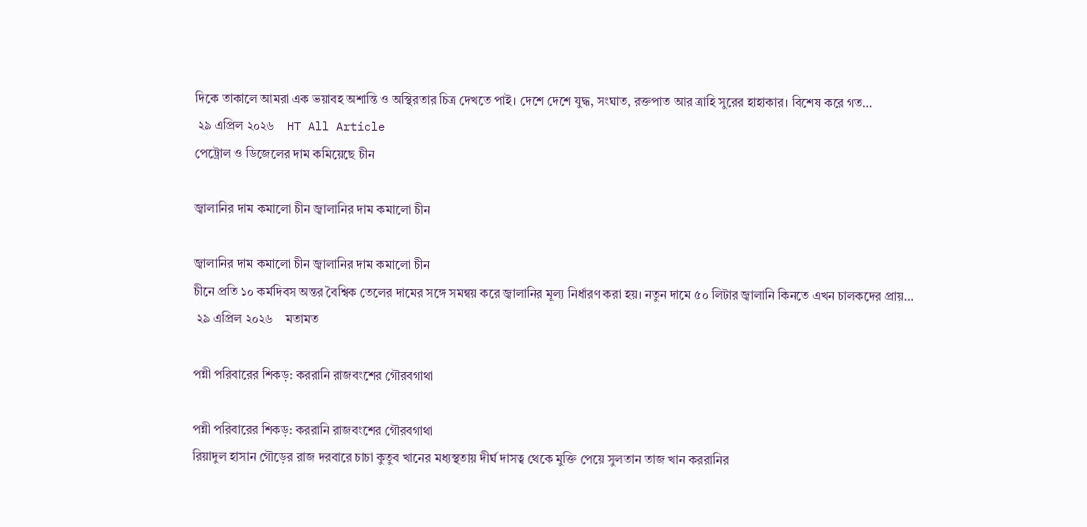দিকে তাকালে আমরা এক ভয়াবহ অশান্তি ও অস্থিরতার চিত্র দেখতে পাই। দেশে দেশে যুদ্ধ, সংঘাত, রক্তপাত আর ত্রাহি সুরের হাহাকার। বিশেষ করে গত…
 ২৯ এপ্রিল ২০২৬    HT All Article
পেট্রোল ও ডিজেলের দাম কমিয়েছে চীন

জ্বালানির দাম কমালো চীন জ্বালানির দাম কমালো চীন

জ্বালানির দাম কমালো চীন জ্বালানির দাম কমালো চীন
চীনে প্রতি ১০ কর্মদিবস অন্তর বৈশ্বিক তেলের দামের সঙ্গে সমন্বয় করে জ্বালানির মূল্য নির্ধারণ করা হয়। নতুন দামে ৫০ লিটার জ্বালানি কিনতে এখন চালকদের প্রায়…
 ২৯ এপ্রিল ২০২৬    মতামত

পন্নী পরিবারের শিকড়: কররানি রাজবংশের গৌরবগাথা

পন্নী পরিবারের শিকড়: কররানি রাজবংশের গৌরবগাথা
রিয়াদুল হাসান গৌড়ের রাজ দরবারে চাচা কুতুব খানের মধ্যস্থতায় দীর্ঘ দাসত্ব থেকে মুক্তি পেয়ে সুলতান তাজ খান কররানির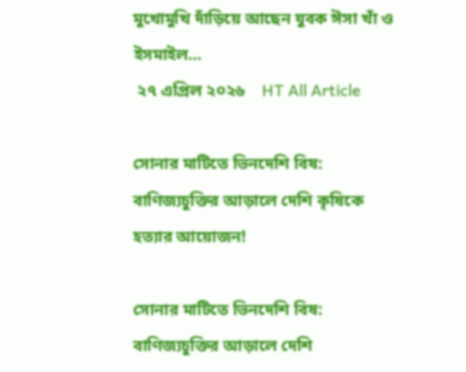মুখোমুখি দাঁড়িয়ে আছেন যুবক ঈসা খাঁ ও ইসমাইল…
 ২৭ এপ্রিল ২০২৬    HT All Article

সোনার মাটিতে ভিনদেশি বিষ: বাণিজ্যচুক্তির আড়ালে দেশি কৃষিকে হত্যার আয়োজন!

সোনার মাটিতে ভিনদেশি বিষ: বাণিজ্যচুক্তির আড়ালে দেশি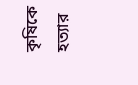কৃষিকে হত্যার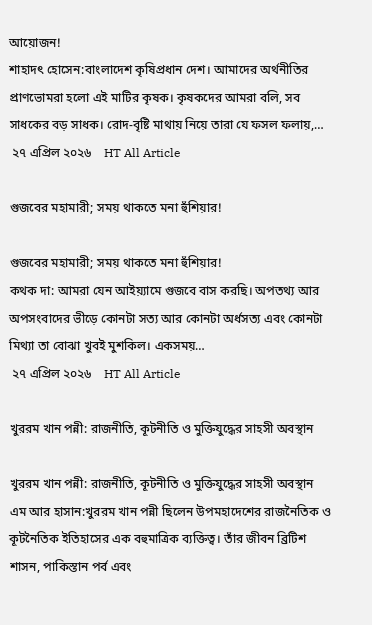আয়োজন!
শাহাদৎ হোসেন:বাংলাদেশ কৃষিপ্রধান দেশ। আমাদের অর্থনীতির প্রাণভোমরা হলো এই মাটির কৃষক। কৃষকদের আমরা বলি, সব সাধকের বড় সাধক। রোদ-বৃষ্টি মাথায় নিয়ে তারা যে ফসল ফলায়,…
 ২৭ এপ্রিল ২০২৬    HT All Article

গুজবের মহামারী; সময় থাকতে মনা হুঁশিয়ার!

গুজবের মহামারী; সময় থাকতে মনা হুঁশিয়ার!
কথক দা: আমরা যেন আইয়্যামে গুজবে বাস করছি। অপতথ্য আর অপসংবাদের ভীড়ে কোনটা সত্য আর কোনটা অর্ধসত্য এবং কোনটা মিথ্যা তা বোঝা খুবই মুশকিল। একসময়…
 ২৭ এপ্রিল ২০২৬    HT All Article

খুররম খান পন্নী: রাজনীতি, কূটনীতি ও মুক্তিযুদ্ধের সাহসী অবস্থান

খুররম খান পন্নী: রাজনীতি, কূটনীতি ও মুক্তিযুদ্ধের সাহসী অবস্থান
এম আর হাসান:খুররম খান পন্নী ছিলেন উপমহাদেশের রাজনৈতিক ও কূটনৈতিক ইতিহাসের এক বহুমাত্রিক ব্যক্তিত্ব। তাঁর জীবন ব্রিটিশ শাসন, পাকিস্তান পর্ব এবং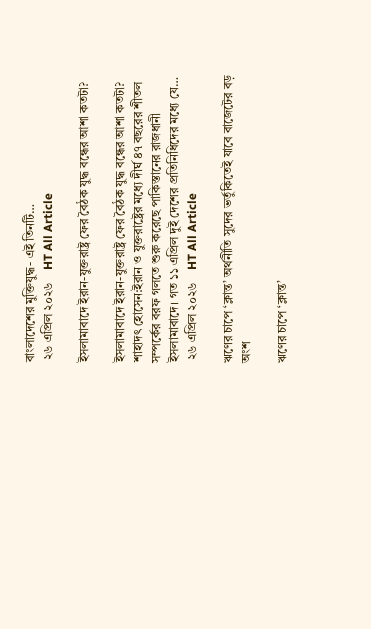বাংলাদেশের মুক্তিযুদ্ধ- এই তিনটি…
 ২৬ এপ্রিল ২০২৬    HT All Article

ইসলামাবাদে ইরান-যুক্তরাষ্ট্র ফের বৈঠক যুদ্ধ বন্ধের আশা কতটা?

ইসলামাবাদে ইরান-যুক্তরাষ্ট্র ফের বৈঠক যুদ্ধ বন্ধের আশা কতটা?
শাহাদৎ হোসেন:ইরান ও যুক্তরাষ্ট্রের মধ্যে দীর্ঘ ৪৭ বছরের শীতল সম্পর্কের বরফ গলতে শুরু করেছে পাকিস্তানের রাজধানী ইসলামাবাদে। গত ১১ এপ্রিল দুই দেশের প্রতিনিধিদের মধ্যে যে…
 ২৬ এপ্রিল ২০২৬    HT All Article

ঋণের চাপে ‘ক্লান্ত’ অর্থনীতি সুদের ভর্তুকিতেই যাবে বাজেটের বড় অংশ

ঋণের চাপে ‘ক্লান্ত’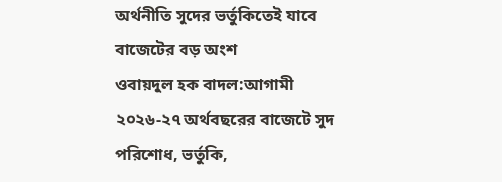অর্থনীতি সুদের ভর্তুকিতেই যাবে বাজেটের বড় অংশ
ওবায়দুল হক বাদল:আগামী ২০২৬-২৭ অর্থবছরের বাজেটে সুদ পরিশোধ, ভর্তুকি,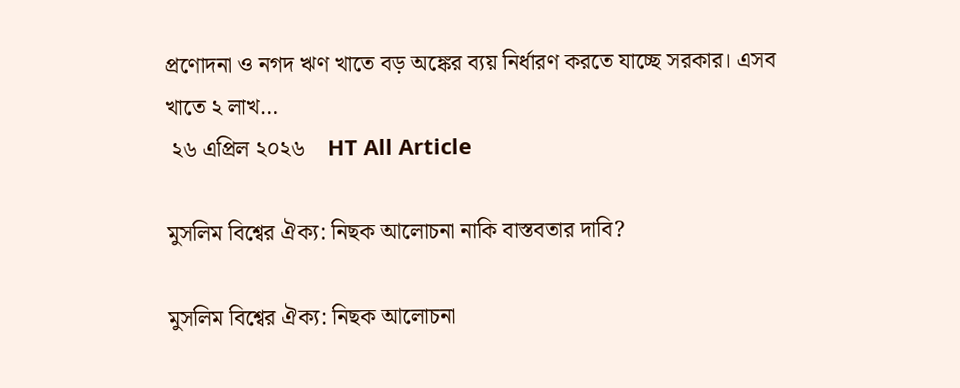প্রণোদনা ও নগদ ঋণ খাতে বড় অঙ্কের ব্যয় নির্ধারণ করতে যাচ্ছে সরকার। এসব খাতে ২ লাখ…
 ২৬ এপ্রিল ২০২৬    HT All Article

মুসলিম বিশ্বের ঐক্য: নিছক আলোচনা নাকি বাস্তবতার দাবি?

মুসলিম বিশ্বের ঐক্য: নিছক আলোচনা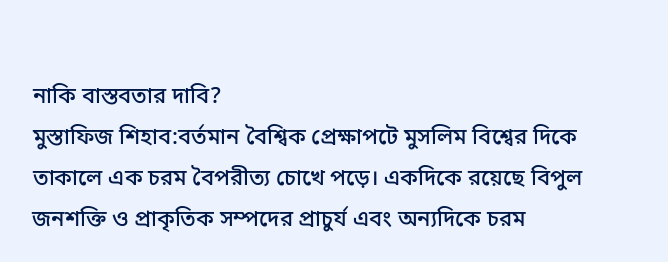নাকি বাস্তবতার দাবি?
মুস্তাফিজ শিহাব:বর্তমান বৈশ্বিক প্রেক্ষাপটে মুসলিম বিশ্বের দিকে তাকালে এক চরম বৈপরীত্য চোখে পড়ে। একদিকে রয়েছে বিপুল জনশক্তি ও প্রাকৃতিক সম্পদের প্রাচুর্য এবং অন্যদিকে চরম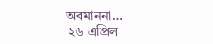অবমাননা…
 ২৬ এপ্রিল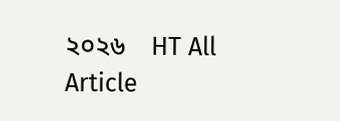২০২৬    HT All Article